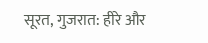सूरत, गुजरात: हीरे और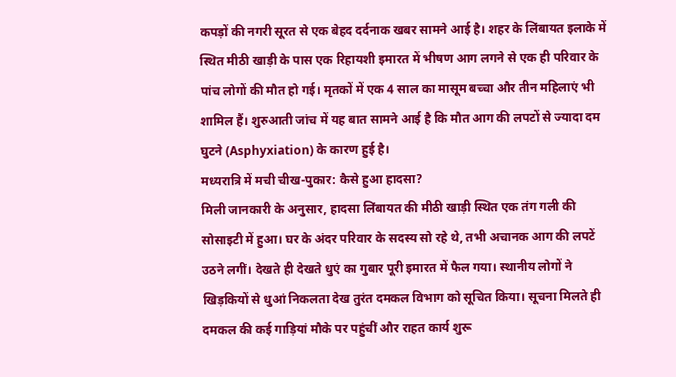कपड़ों की नगरी सूरत से एक बेहद दर्दनाक खबर सामने आई है। शहर के लिंबायत इलाके में स्थित मीठी खाड़ी के पास एक रिहायशी इमारत में भीषण आग लगने से एक ही परिवार के पांच लोगों की मौत हो गई। मृतकों में एक 4 साल का मासूम बच्चा और तीन महिलाएं भी शामिल हैं। शुरुआती जांच में यह बात सामने आई है कि मौत आग की लपटों से ज्यादा दम घुटने (Asphyxiation) के कारण हुई है।
मध्यरात्रि में मची चीख-पुकार: कैसे हुआ हादसा?
मिली जानकारी के अनुसार, हादसा लिंबायत की मीठी खाड़ी स्थित एक तंग गली की सोसाइटी में हुआ। घर के अंदर परिवार के सदस्य सो रहे थे, तभी अचानक आग की लपटें उठने लगीं। देखते ही देखते धुएं का गुबार पूरी इमारत में फैल गया। स्थानीय लोगों ने खिड़कियों से धुआं निकलता देख तुरंत दमकल विभाग को सूचित किया। सूचना मिलते ही दमकल की कई गाड़ियां मौके पर पहुंचीं और राहत कार्य शुरू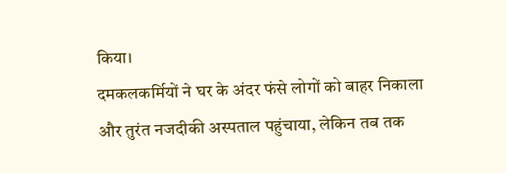किया।
दमकलकर्मियों ने घर के अंदर फंसे लोगों को बाहर निकाला और तुरंत नजदीकी अस्पताल पहुंचाया, लेकिन तब तक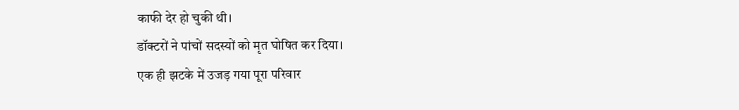काफी देर हो चुकी थी।
डॉक्टरों ने पांचों सदस्यों को मृत घोषित कर दिया।
एक ही झटके में उजड़ गया पूरा परिवार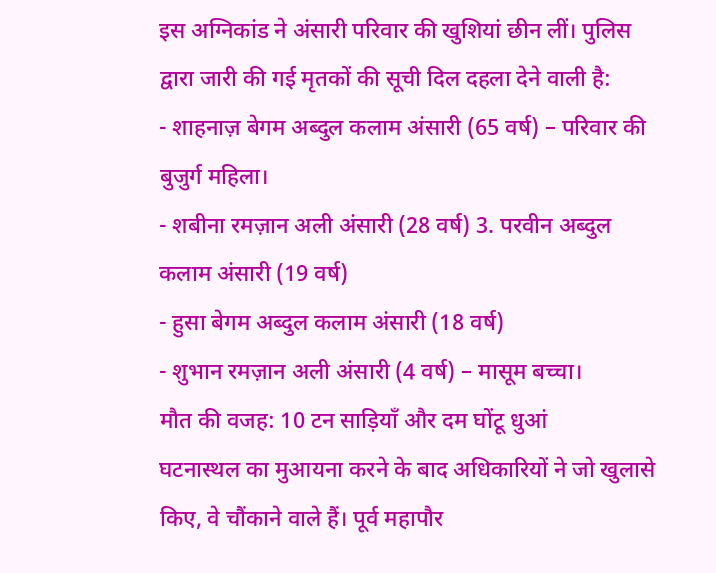इस अग्निकांड ने अंसारी परिवार की खुशियां छीन लीं। पुलिस द्वारा जारी की गई मृतकों की सूची दिल दहला देने वाली है:
- शाहनाज़ बेगम अब्दुल कलाम अंसारी (65 वर्ष) – परिवार की बुजुर्ग महिला।
- शबीना रमज़ान अली अंसारी (28 वर्ष) 3. परवीन अब्दुल कलाम अंसारी (19 वर्ष)
- हुसा बेगम अब्दुल कलाम अंसारी (18 वर्ष)
- शुभान रमज़ान अली अंसारी (4 वर्ष) – मासूम बच्चा।
मौत की वजह: 10 टन साड़ियाँ और दम घोंटू धुआं
घटनास्थल का मुआयना करने के बाद अधिकारियों ने जो खुलासे किए, वे चौंकाने वाले हैं। पूर्व महापौर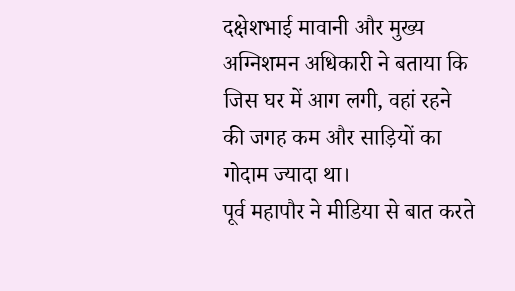दक्षेशभाई मावानी और मुख्य अग्निशमन अधिकारी ने बताया कि जिस घर में आग लगी, वहां रहने की जगह कम और साड़ियों का गोदाम ज्यादा था।
पूर्व महापौर ने मीडिया से बात करते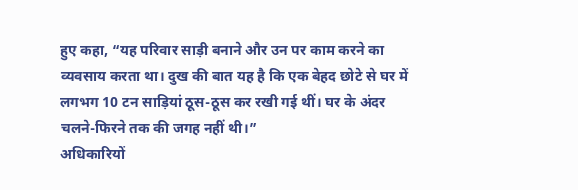हुए कहा, “यह परिवार साड़ी बनाने और उन पर काम करने का व्यवसाय करता था। दुख की बात यह है कि एक बेहद छोटे से घर में लगभग 10 टन साड़ियां ठूस-ठूस कर रखी गई थीं। घर के अंदर चलने-फिरने तक की जगह नहीं थी।”
अधिकारियों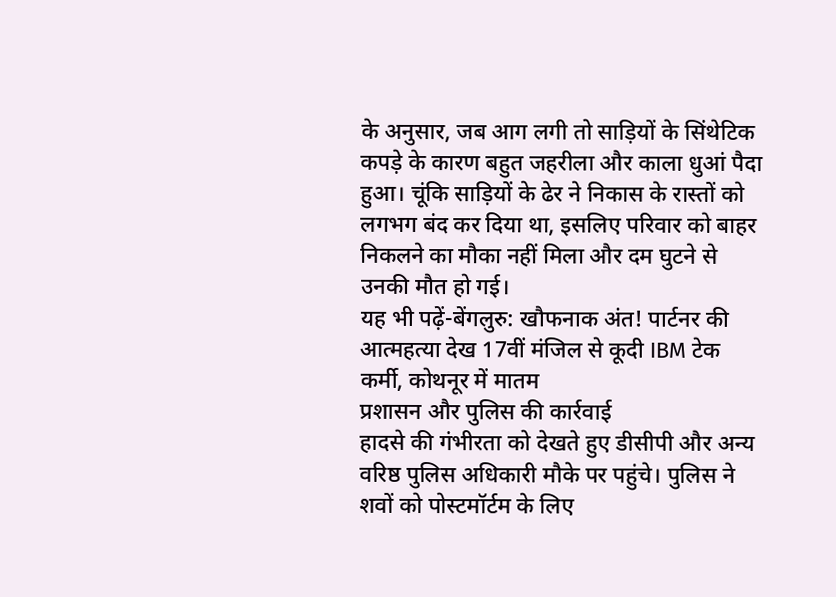के अनुसार, जब आग लगी तो साड़ियों के सिंथेटिक कपड़े के कारण बहुत जहरीला और काला धुआं पैदा हुआ। चूंकि साड़ियों के ढेर ने निकास के रास्तों को लगभग बंद कर दिया था, इसलिए परिवार को बाहर निकलने का मौका नहीं मिला और दम घुटने से उनकी मौत हो गई।
यह भी पढ़ें-बेंगलुरु: खौफनाक अंत! पार्टनर की आत्महत्या देख 17वीं मंजिल से कूदी IBM टेक कर्मी, कोथनूर में मातम
प्रशासन और पुलिस की कार्रवाई
हादसे की गंभीरता को देखते हुए डीसीपी और अन्य वरिष्ठ पुलिस अधिकारी मौके पर पहुंचे। पुलिस ने शवों को पोस्टमॉर्टम के लिए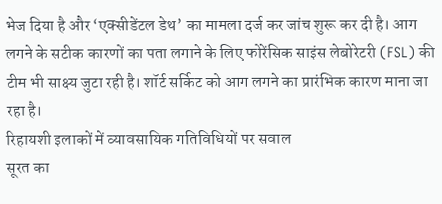भेज दिया है और ‘एक्सीडेंटल डेथ’ का मामला दर्ज कर जांच शुरू कर दी है। आग लगने के सटीक कारणों का पता लगाने के लिए फोरेंसिक साइंस लेबोरेटरी (FSL) की टीम भी साक्ष्य जुटा रही है। शॉर्ट सर्किट को आग लगने का प्रारंभिक कारण माना जा रहा है।
रिहायशी इलाकों में व्यावसायिक गतिविधियों पर सवाल
सूरत का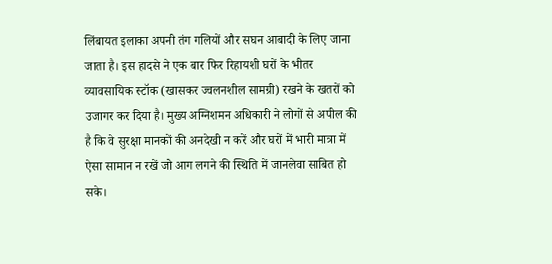लिंबायत इलाका अपनी तंग गलियों और सघन आबादी के लिए जाना जाता है। इस हादसे ने एक बार फिर रिहायशी घरों के भीतर व्यावसायिक स्टॉक (खासकर ज्वलनशील सामग्री) रखने के खतरों को उजागर कर दिया है। मुख्य अग्निशमन अधिकारी ने लोगों से अपील की है कि वे सुरक्षा मानकों की अनदेखी न करें और घरों में भारी मात्रा में ऐसा सामान न रखें जो आग लगने की स्थिति में जानलेवा साबित हो सके।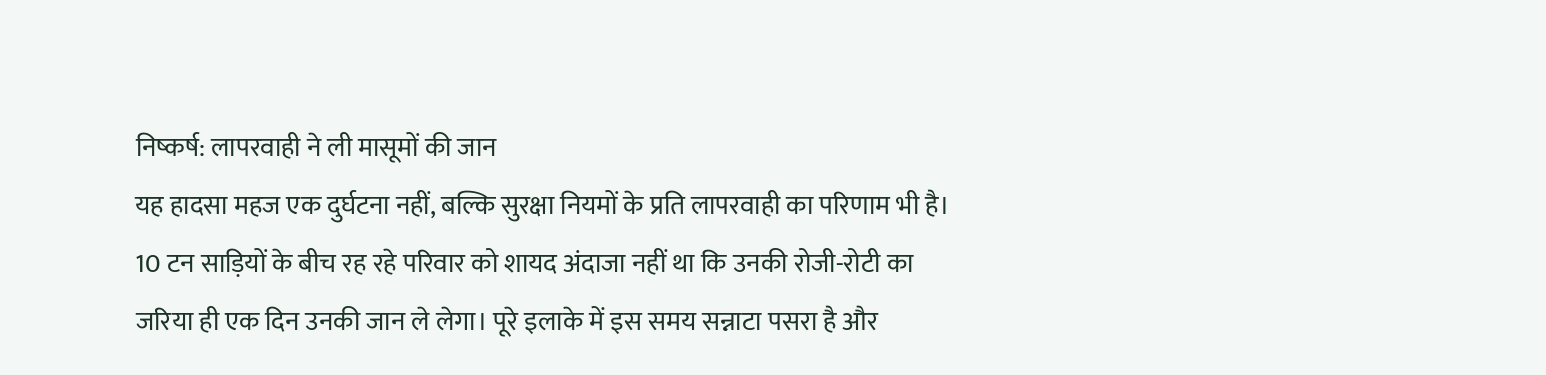निष्कर्ष: लापरवाही ने ली मासूमों की जान
यह हादसा महज एक दुर्घटना नहीं, बल्कि सुरक्षा नियमों के प्रति लापरवाही का परिणाम भी है। 10 टन साड़ियों के बीच रह रहे परिवार को शायद अंदाजा नहीं था कि उनकी रोजी-रोटी का जरिया ही एक दिन उनकी जान ले लेगा। पूरे इलाके में इस समय सन्नाटा पसरा है और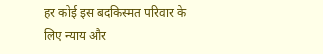हर कोई इस बदकिस्मत परिवार के लिए न्याय और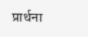प्रार्थना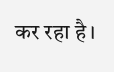कर रहा है।